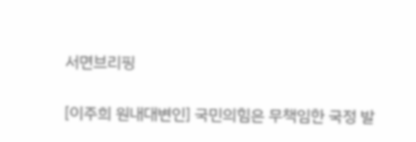서면브리핑

[이주희 원내대변인] 국민의힘은 무책임한 국정 발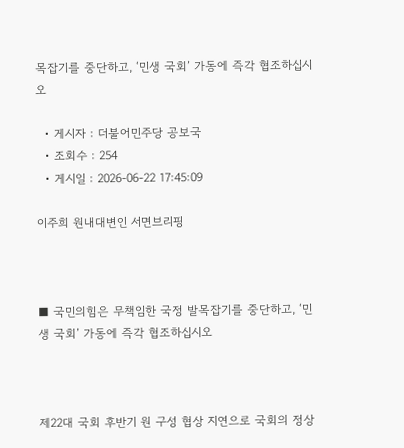목잡기를 중단하고, ‘민생 국회’ 가동에 즉각 협조하십시오

  • 게시자 : 더불어민주당 공보국
  • 조회수 : 254
  • 게시일 : 2026-06-22 17:45:09

이주희 원내대변인 서면브리핑



■ 국민의힘은 무책임한 국정 발목잡기를 중단하고, ‘민생 국회’ 가동에 즉각 협조하십시오



제22대 국회 후반기 원 구성 협상 지연으로 국회의 정상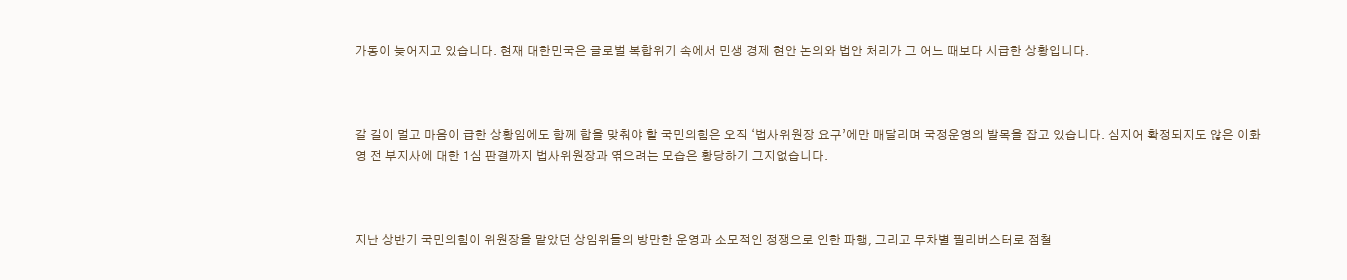가동이 늦어지고 있습니다. 현재 대한민국은 글로벌 복합위기 속에서 민생 경제 현안 논의와 법안 처리가 그 어느 때보다 시급한 상황입니다.



갈 길이 멀고 마음이 급한 상황임에도 함께 합을 맞춰야 할 국민의힘은 오직 ‘법사위원장 요구’에만 매달리며 국정운영의 발목을 잡고 있습니다. 심지어 확정되지도 않은 이화영 전 부지사에 대한 1심 판결까지 법사위원장과 엮으려는 모습은 황당하기 그지없습니다.



지난 상반기 국민의힘이 위원장을 맡았던 상임위들의 방만한 운영과 소모적인 정쟁으로 인한 파행, 그리고 무차별 필리버스터로 점철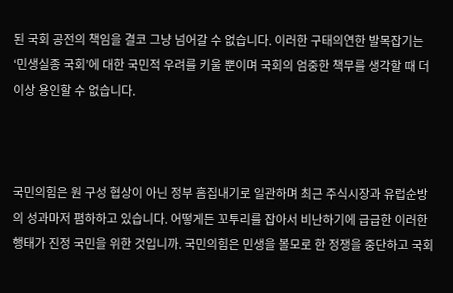된 국회 공전의 책임을 결코 그냥 넘어갈 수 없습니다. 이러한 구태의연한 발목잡기는 ‘민생실종 국회’에 대한 국민적 우려를 키울 뿐이며 국회의 엄중한 책무를 생각할 때 더이상 용인할 수 없습니다.



국민의힘은 원 구성 협상이 아닌 정부 흠집내기로 일관하며 최근 주식시장과 유럽순방의 성과마저 폄하하고 있습니다. 어떻게든 꼬투리를 잡아서 비난하기에 급급한 이러한 행태가 진정 국민을 위한 것입니까. 국민의힘은 민생을 볼모로 한 정쟁을 중단하고 국회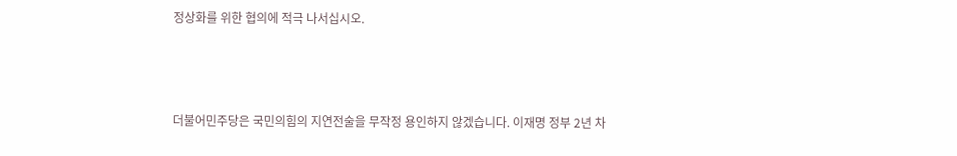정상화를 위한 협의에 적극 나서십시오.



더불어민주당은 국민의힘의 지연전술을 무작정 용인하지 않겠습니다. 이재명 정부 2년 차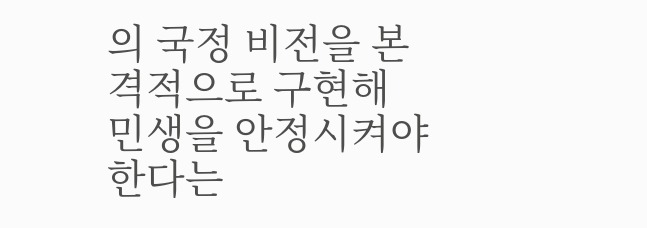의 국정 비전을 본격적으로 구현해 민생을 안정시켜야 한다는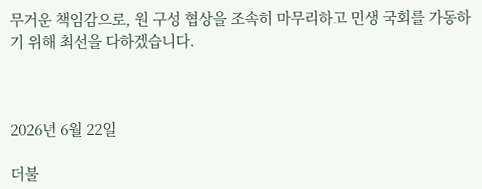무거운 책임감으로, 원 구성 협상을 조속히 마무리하고 민생 국회를 가동하기 위해 최선을 다하겠습니다.



2026년 6월 22일

더불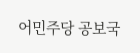어민주당 공보국